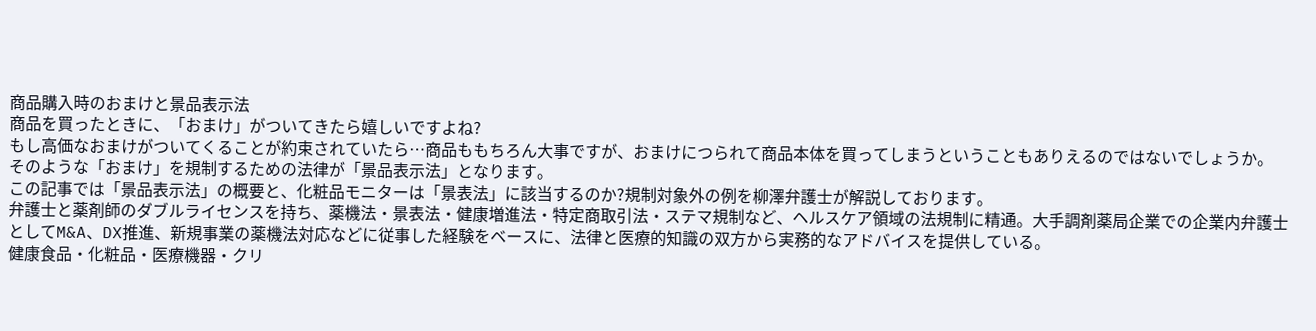商品購入時のおまけと景品表示法
商品を買ったときに、「おまけ」がついてきたら嬉しいですよね?
もし高価なおまけがついてくることが約束されていたら…商品ももちろん大事ですが、おまけにつられて商品本体を買ってしまうということもありえるのではないでしょうか。
そのような「おまけ」を規制するための法律が「景品表示法」となります。
この記事では「景品表示法」の概要と、化粧品モニターは「景表法」に該当するのか?規制対象外の例を柳澤弁護士が解説しております。
弁護士と薬剤師のダブルライセンスを持ち、薬機法・景表法・健康増進法・特定商取引法・ステマ規制など、ヘルスケア領域の法規制に精通。大手調剤薬局企業での企業内弁護士としてM&A、DX推進、新規事業の薬機法対応などに従事した経験をベースに、法律と医療的知識の双方から実務的なアドバイスを提供している。
健康食品・化粧品・医療機器・クリ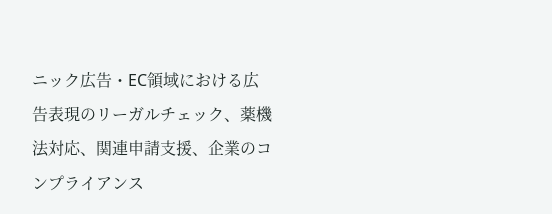ニック広告・EC領域における広告表現のリーガルチェック、薬機法対応、関連申請支援、企業のコンプライアンス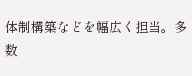体制構築などを幅広く担当。多数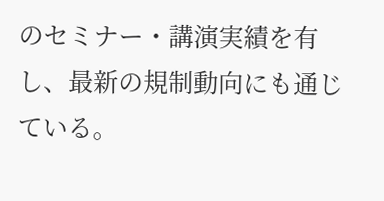のセミナー・講演実績を有し、最新の規制動向にも通じている。